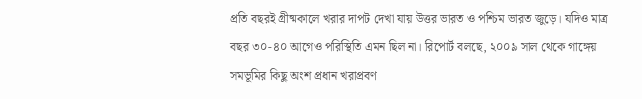প্রতি বছরই গ্রীষ্মকালে খরার দাপট দেখা যায় উত্তর ভারত ও পশ্চিম ভারত জুড়ে। যদিও মাত্র বছর ৩০-৪০ আগেও পরিস্থিতি এমন ছিল না। রিপোর্ট বলছে, ২০০৯ সাল থেকে গাঙ্গেয় সমভূমির কিছু অংশ প্রধান খরাপ্রবণ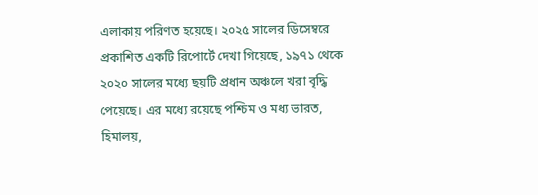এলাকায় পরিণত হয়েছে। ২০২৫ সালের ডিসেম্বরে প্রকাশিত একটি রিপোর্টে দেখা গিয়েছে, ১৯৭১ থেকে ২০২০ সালের মধ্যে ছয়টি প্রধান অঞ্চলে খরা বৃদ্ধি পেয়েছে। এর মধ্যে রয়েছে পশ্চিম ও মধ্য ভারত, হিমালয়,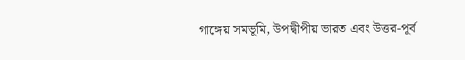গাঙ্গেয় সমভূমি, উপদ্বীপীয় ভারত এবং উত্তর-পূর্ব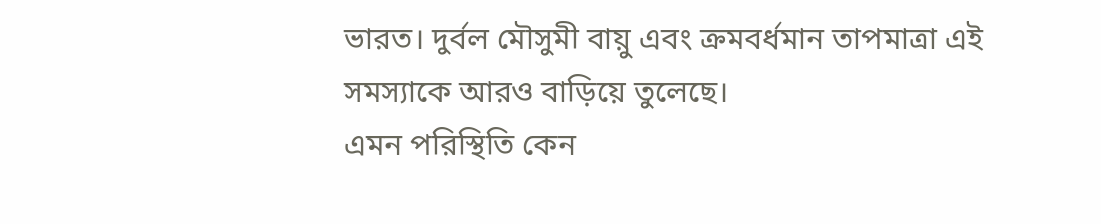ভারত। দুর্বল মৌসুমী বায়ু এবং ক্রমবর্ধমান তাপমাত্রা এই সমস্যাকে আরও বাড়িয়ে তুলেছে।
এমন পরিস্থিতি কেন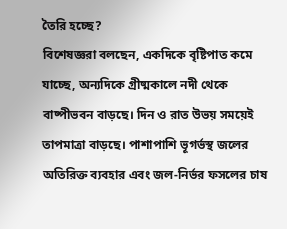তৈরি হচ্ছে?
বিশেষজ্ঞরা বলছেন, একদিকে বৃষ্টিপাত কমে যাচ্ছে, অন্যদিকে গ্রীষ্মকালে নদী থেকে বাষ্পীভবন বাড়ছে। দিন ও রাত উভয় সময়েই তাপমাত্রা বাড়ছে। পাশাপাশি ভূগর্ভস্থ জলের অতিরিক্ত ব্যবহার এবং জল-নির্ভর ফসলের চাষ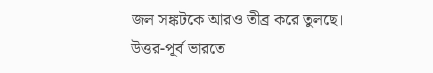জল সঙ্কটকে আরও তীব্র করে তুলছে। উত্তর-পূর্ব ভারতে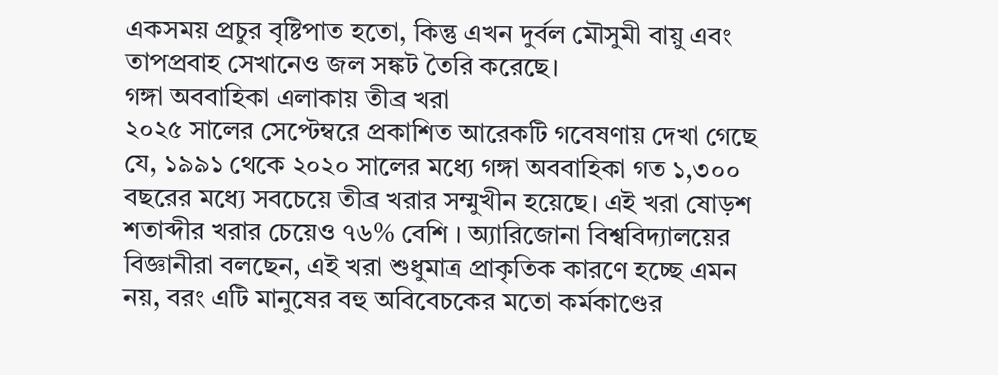একসময় প্রচুর বৃষ্টিপাত হতো, কিন্তু এখন দুর্বল মৌসুমী বায়ু এবং তাপপ্রবাহ সেখানেও জল সঙ্কট তৈরি করেছে।
গঙ্গা অববাহিকা এলাকায় তীব্র খরা
২০২৫ সালের সেপ্টেম্বরে প্রকাশিত আরেকটি গবেষণায় দেখা গেছে যে, ১৯৯১ থেকে ২০২০ সালের মধ্যে গঙ্গা অববাহিকা গত ১,৩০০ বছরের মধ্যে সবচেয়ে তীব্র খরার সম্মুখীন হয়েছে। এই খরা ষোড়শ শতাব্দীর খরার চেয়েও ৭৬% বেশি । অ্যারিজোনা বিশ্ববিদ্যালয়ের বিজ্ঞানীরা বলছেন, এই খরা শুধুমাত্র প্রাকৃতিক কারণে হচ্ছে এমন নয়, বরং এটি মানুষের বহু অবিবেচকের মতো কর্মকাণ্ডের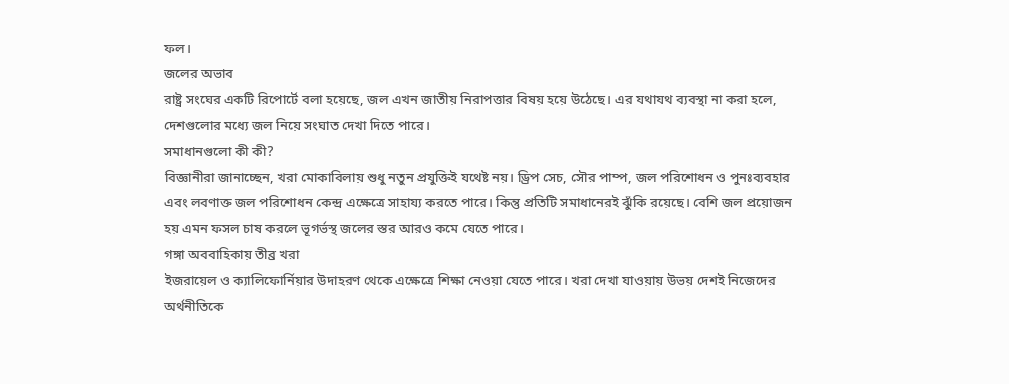ফল।
জলের অভাব
রাষ্ট্র সংঘের একটি রিপোর্টে বলা হয়েছে, জল এখন জাতীয় নিরাপত্তার বিষয় হয়ে উঠেছে। এর যথাযথ ব্যবস্থা না করা হলে, দেশগুলোর মধ্যে জল নিয়ে সংঘাত দেখা দিতে পারে।
সমাধানগুলো কী কী?
বিজ্ঞানীরা জানাচ্ছেন, খরা মোকাবিলায় শুধু নতুন প্রযুক্তিই যথেষ্ট নয়। ড্রিপ সেচ, সৌর পাম্প, জল পরিশোধন ও পুনঃব্যবহার এবং লবণাক্ত জল পরিশোধন কেন্দ্র এক্ষেত্রে সাহায্য করতে পারে। কিন্তু প্রতিটি সমাধানেরই ঝুঁকি রয়েছে। বেশি জল প্রয়োজন হয় এমন ফসল চাষ করলে ভূগর্ভস্থ জলের স্তর আরও কমে যেতে পারে।
গঙ্গা অববাহিকায় তীব্র খরা
ইজরায়েল ও ক্যালিফোর্নিয়ার উদাহরণ থেকে এক্ষেত্রে শিক্ষা নেওয়া যেতে পারে। খরা দেখা যাওয়ায় উভয় দেশই নিজেদের অর্থনীতিকে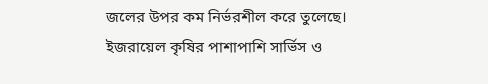জলের উপর কম নির্ভরশীল করে তুলেছে। ইজরায়েল কৃষির পাশাপাশি সার্ভিস ও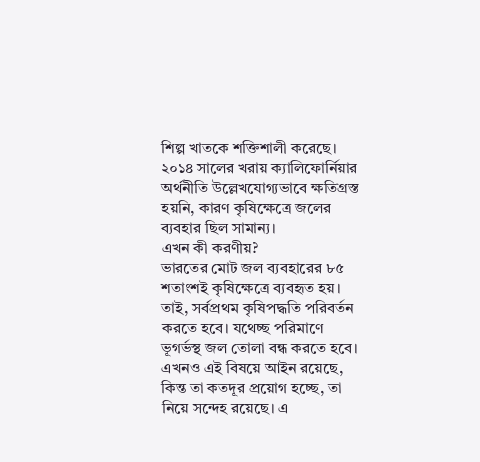শিল্প খাতকে শক্তিশালী করেছে। ২০১৪ সালের খরায় ক্যালিফোর্নিয়ার অর্থনীতি উল্লেখযোগ্যভাবে ক্ষতিগ্রস্ত হয়নি, কারণ কৃষিক্ষেত্রে জলের ব্যবহার ছিল সামান্য।
এখন কী করণীয়?
ভারতের মোট জল ব্যবহারের ৮৫ শতাংশই কৃষিক্ষেত্রে ব্যবহৃত হয়। তাই, সর্বপ্রথম কৃষিপদ্ধতি পরিবর্তন করতে হবে। যথেচ্ছ পরিমাণে ভূগর্ভস্থ জল তোলা বন্ধ করতে হবে। এখনও এই বিষয়ে আইন রয়েছে, কিন্ত তা কতদূর প্রয়োগ হচ্ছে, তা নিয়ে সন্দেহ রয়েছে। এ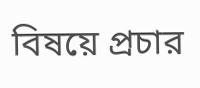বিষয়ে প্রচার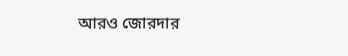আরও জোরদার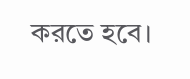করতে হবে।